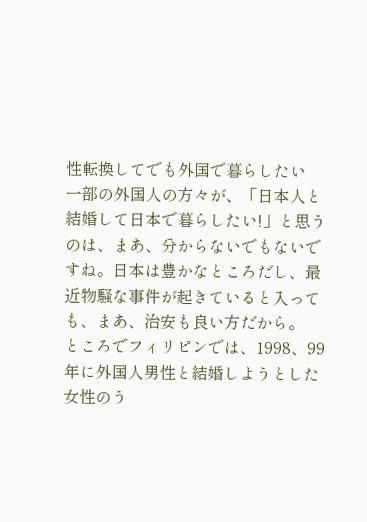性転換してでも外国で暮らしたい
一部の外国人の方々が、「日本人と結婚して日本で暮らしたい!」と思うのは、まあ、分からないでもないですね。日本は豊かなところだし、最近物騒な事件が起きていると入っても、まあ、治安も良い方だから。
ところでフィリピンでは、1998、99年に外国人男性と結婚しようとした女性のう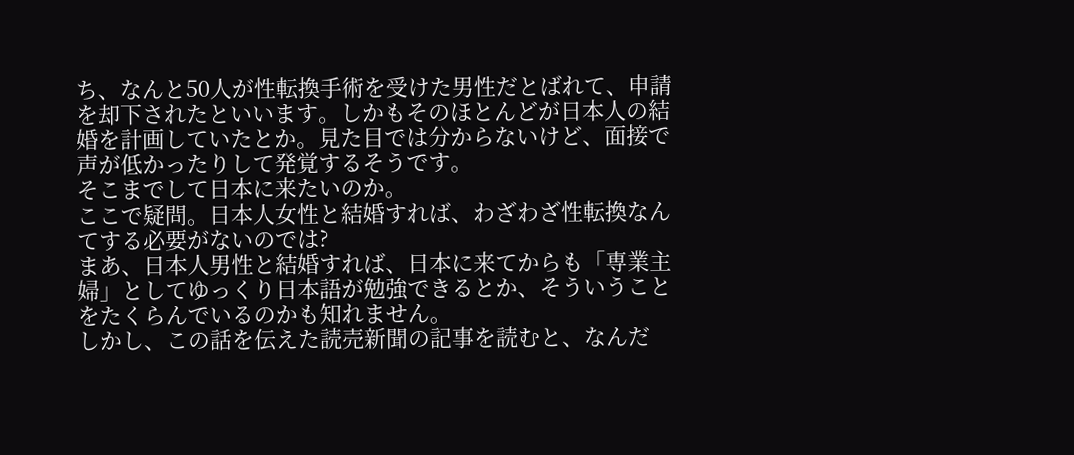ち、なんと50人が性転換手術を受けた男性だとばれて、申請を却下されたといいます。しかもそのほとんどが日本人の結婚を計画していたとか。見た目では分からないけど、面接で声が低かったりして発覚するそうです。
そこまでして日本に来たいのか。
ここで疑問。日本人女性と結婚すれば、わざわざ性転換なんてする必要がないのでは?
まあ、日本人男性と結婚すれば、日本に来てからも「専業主婦」としてゆっくり日本語が勉強できるとか、そういうことをたくらんでいるのかも知れません。
しかし、この話を伝えた読売新聞の記事を読むと、なんだ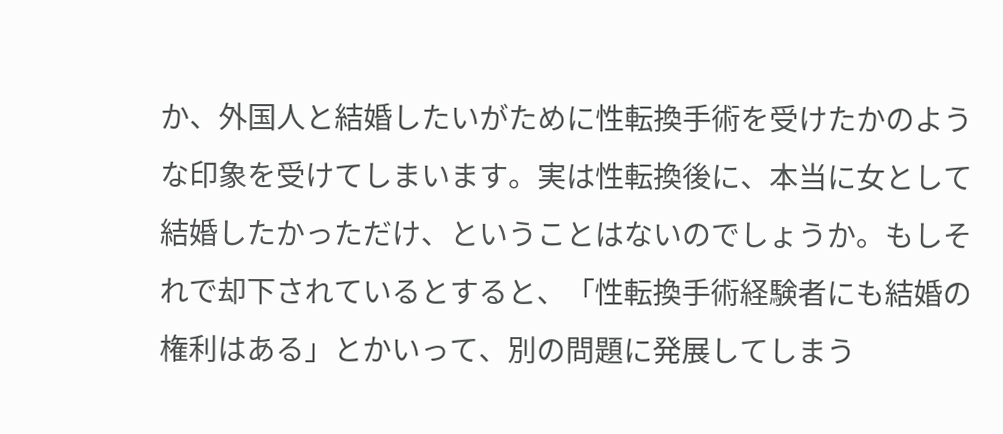か、外国人と結婚したいがために性転換手術を受けたかのような印象を受けてしまいます。実は性転換後に、本当に女として結婚したかっただけ、ということはないのでしょうか。もしそれで却下されているとすると、「性転換手術経験者にも結婚の権利はある」とかいって、別の問題に発展してしまう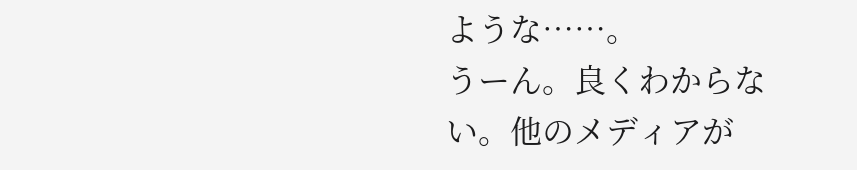ような……。
うーん。良くわからない。他のメディアが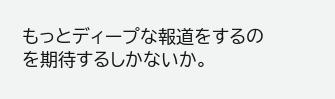もっとディープな報道をするのを期待するしかないか。